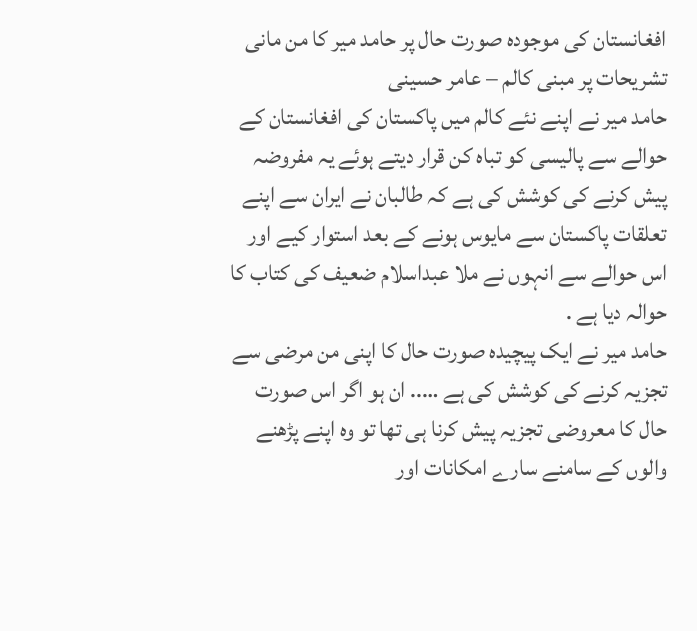افغانستان کی موجودہ صورت حال پر حامد میر کا من مانی تشریحات پر مبنی کالم – عامر حسینی
حامد میر نے اپنے نئے کالم میں پاکستان کی افغانستان کے حوالے سے پالیسی کو تباہ کن قرار دیتے ہوئے یہ مفروضہ پیش کرنے کی کوشش کی ہے کہ طالبان نے ایران سے اپنے تعلقات پاکستان سے مایوس ہونے کے بعد استوار کیے اور اس حوالے سے انہوں نے ملا عبداسلام ضعیف کی کتاب کا حوالہ دیا ہے .
حامد میر نے ایک پیچیدہ صورت حال کا اپنی من مرضی سے تجزیہ کرنے کی کوشش کی ہے ….. ان ہو اگر اس صورت حال کا معروضی تجزیہ پیش کرنا ہی تها تو وہ اپنے پڑهنے والوں کے سامنے سارے امکانات اور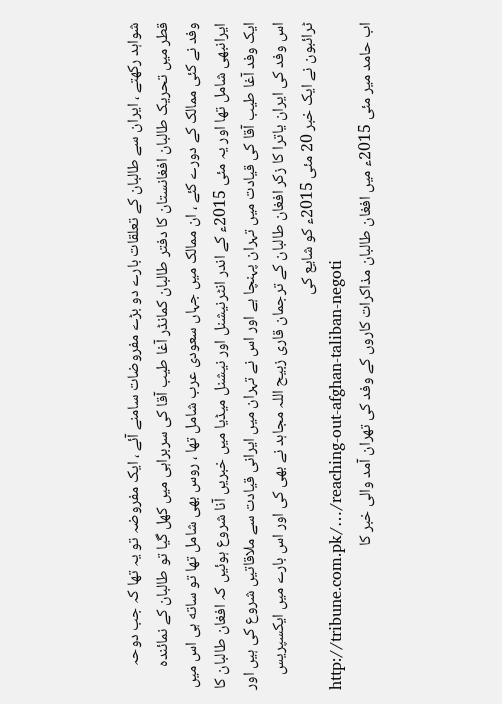شواہد رکهتے ، ایران سے طالبان کے تعلقات بارے دو بڑے مفروضات سامنے آئے ، ایک مفروضہ تو یہ تها کہ جب دوحہ قطر میں تحریک طالبان افغانستان کا دفتر طالبان کمانڈر آغا طیب آقا کی سربراہی میں کهل گیا تو طالبان کے نمائندہ وفد نے کئی ممالک کے دورے کئے ، ان ممالک میں جہاں سعودی عرب شامل تها ، روس بهی شامل تها تو ساته ہی اس میں ایرانبهی شامل تها اور یہ مئی 2015ء کے اندر انٹرنیشنل اور نیشنل میڈیا میں خبریں آنا شروع ہوئیں کہ افغان طالبان کا ایک وفد آغا طیب آقا کی قیادت میں تہران پہنچا ہے اور اس نے تہران میں ایرانی قیادت سے ملاقاتیں شروع کی ہیں اور اس وفد کی ایران یاترا کا زکر افغان طالبان کے ترجمان قاری زبیح اللہ مجاہد نے بهی کی اور اس بارے میں ایکسپریس ٹرائبون نے ایک خبر 20 مئی 2015ء کو شایع کی
http://tribune.com.pk/…/reaching-out-afghan-taliban-negoti
اب حامد میر مئی 2015ء میں افغان طالبان مذاکرات کاروں کے وفد کی تهران آمد والی خبر کا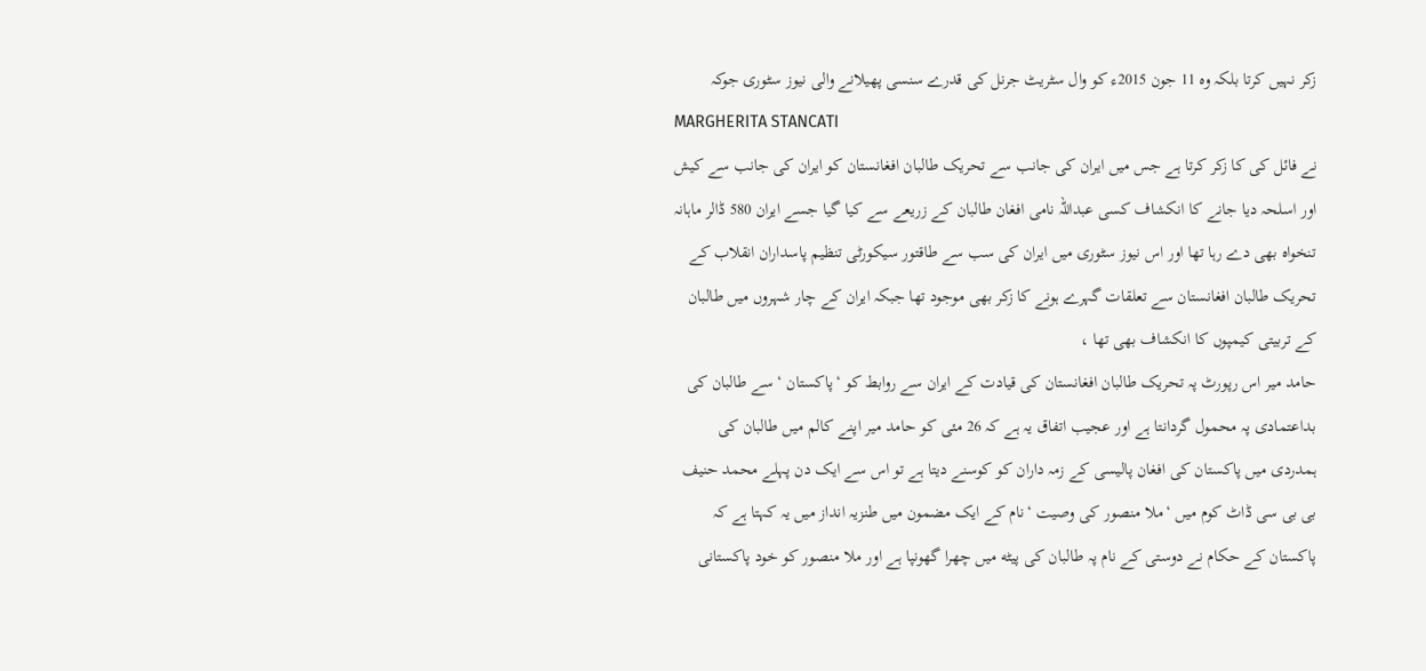زکر نہیں کرتا بلکہ وہ 11 جون 2015ء کو وال سٹریٹ جرنل کی قدرے سنسی پهیلانے والی نیوز سٹوری جوکہ
MARGHERITA STANCATI
نے فائل کی کا زکر کرتا ہے جس میں ایران کی جانب سے تحریک طالبان افغانستان کو ایران کی جانب سے کیش اور اسلحہ دیا جانے کا انکشاف کسی عبداللہ نامی افغان طالبان کے زریعے سے کیا گیا جسے ایران 580 ڈالر ماہانہ تنخواہ بهی دے رہا تها اور اس نیوز سٹوری میں ایران کی سب سے طاقتور سیکورٹی تنظیم پاسداران انقلاب کے تحریک طالبان افغانستان سے تعلقات گہرے ہونے کا زکر بهی موجود تها جبکہ ایران کے چار شہروں میں طالبان کے تربیتی کیمپوں کا انکشاف بهی تها ،
حامد میر اس رپورٹ پہ تحریک طالبان افغانستان کی قیادت کے ایران سے روابط کو ‘پاکستان ‘سے طالبان کی بداعتمادی پہ محمول گردانتا ہے اور عجیب اتفاق یہ ہے کہ 26 مئی کو حامد میر اپنے کالم میں طالبان کی ہمدردی میں پاکستان کی افغان پالیسی کے زمہ داران کو کوسنے دیتا ہے تو اس سے ایک دن پہلے محمد حنیف بی بی سی ڈاٹ کوم میں ‘ملا منصور کی وصیت ‘نام کے ایک مضمون میں طنزیہ انداز میں یہ کہتا ہے کہ پاکستان کے حکام نے دوستی کے نام پہ طالبان کی پیٹه میں چهرا گهونپا ہے اور ملا منصور کو خود پاکستانی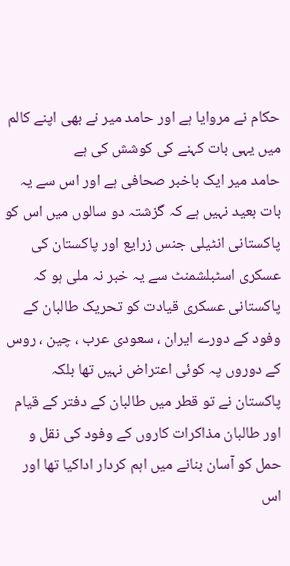حکام نے مروایا ہے اور حامد میر نے بهی اپنے کالم میں یہی بات کہنے کی کوشش کی ہے
حامد میر ایک باخبر صحافی ہے اور اس سے یہ بات بعید نہیں ہے کہ گزشتہ دو سالوں میں اس کو پاکستانی انٹیلی جنس زرایع اور پاکستان کی عسکری اسٹبلشمنٹ سے یہ خبر نہ ملی ہو کہ پاکستانی عسکری قیادت کو تحریک طالبان کے وفود کے دورے ایران ، سعودی عرب ، چین ، روس کے دوروں پہ کوئی اعتراض نہیں تها بلکہ پاکستان نے تو قطر میں طالبان کے دفتر کے قیام اور طالبان مذاکرات کاروں کے وفود کی نقل و حمل کو آسان بنانے میں اہم کردار اداکیا تها اور اس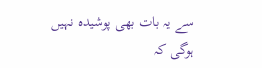سے یہ بات بهی پوشیدہ نہیں ہوگی کہ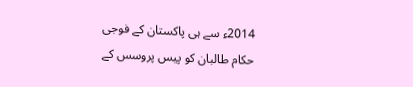2014ء سے ہی پاکستان کے فوجی حکام طالبان کو پیس پروسس کے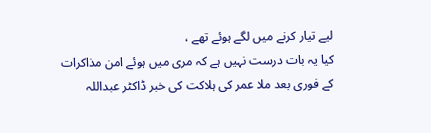لیے تیار کرنے میں لگے ہوئے تهے ،
کیا یہ بات درست نہیں ہے کہ مری میں ہوئے امن مذاکرات کے فوری بعد ملا عمر کی ہلاکت کی خبر ڈاکٹر عبداللہ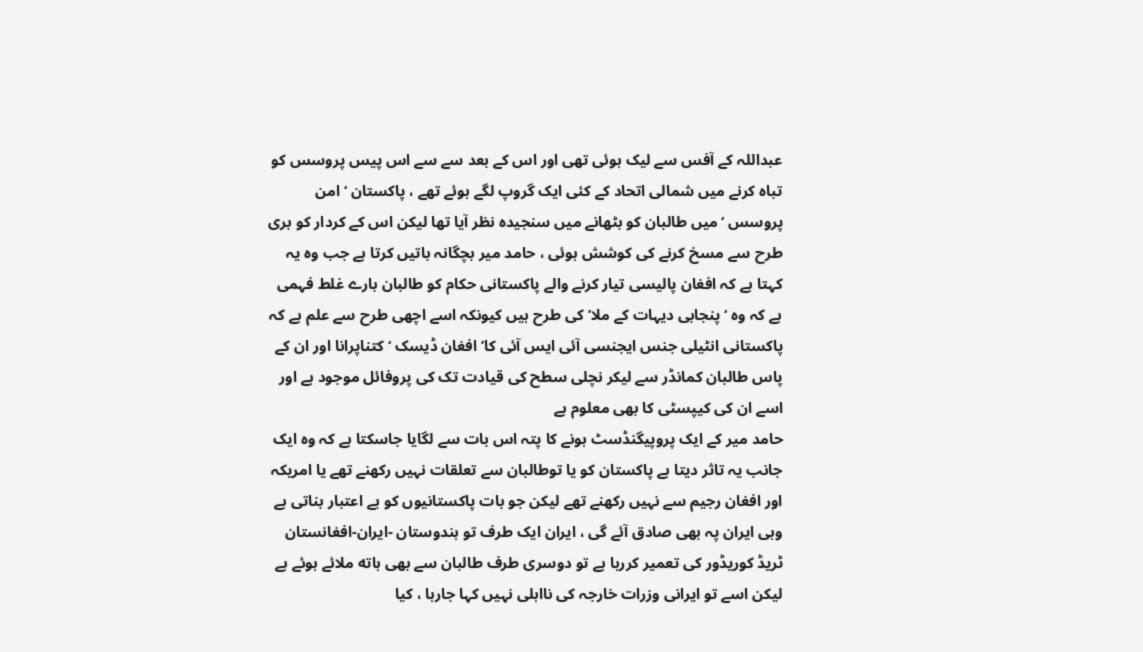عبداللہ کے آفس سے لیک ہوئی تهی اور اس کے بعد سے سے اس پیس پروسس کو تباہ کرنے میں شمالی اتحاد کے کئی ایک گروپ لگے ہوئے تهے ، پاکستان ‘امن پروسس ‘میں طالبان کو بٹهانے میں سنجیدہ نظر آیا تها لیکن اس کے کردار کو بری طرح سے مسخ کرنے کی کوشش ہوئی ، حامد میر بچگانہ باتیں کرتا ہے جب وہ یہ کہتا ہے کہ افغان پالیسی تیار کرنے والے پاکستانی حکام کو طالبان بارے غلط فہمی ہے کہ وہ ‘پنجابی دیہات کے ملا’کی طرح ہیں کیونکہ اسے اچهی طرح سے علم ہے کہ پاکستانی انٹیلی جنس ایجنسی آئی ایس آئی کا’افغان ڈیسک ‘کتناپرانا اور ان کے پاس طالبان کمانڈر سے لیکر نچلی سطح کی قیادت تک کی پروفائل موجود ہے اور اسے ان کی کیپسٹی کا بهی معلوم ہے
حامد میر کے ایک پروپیگنڈسٹ ہونے کا پتہ اس بات سے لگایا جاسکتا ہے کہ وہ ایک جانب یہ تاثر دیتا ہے پاکستان کو یا توطالبان سے تعلقات نہیں رکهنے تهے یا امریکہ اور افغان رجیم سے نہیں رکهنے تهے لیکن جو بات پاکستانیوں کو بے اعتبار بناتی ہے وہی ایران پہ بهی صادق آئے گی ، ایران ایک طرف تو ہندوستان -ایران-افغانستان ٹریڈ کوریڈور کی تعمیر کررہا ہے تو دوسری طرف طالبان سے بهی ہاته ملائے ہوئے ہے لیکن اسے تو ایرانی وزرات خارجہ کی نااہلی نہیں کہا جارہا ، کیا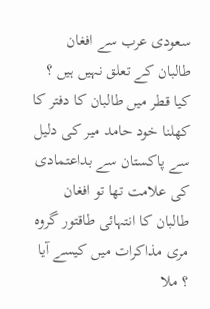سعودی عرب سے افغان طالبان کے تعلق نہیں ہیں ؟ کیا قطر میں طالبان کا دفتر کا کهلنا خود حامد میر کی دلیل سے پاکستان سے بداعتمادی کی علامت تها تو افغان طالبان کا انتہائی طاقتور گروہ مری مذاکرات میں کیسے آیا ؟ ملا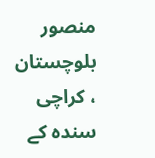منصور بلوچستان ، کراچی سنده کے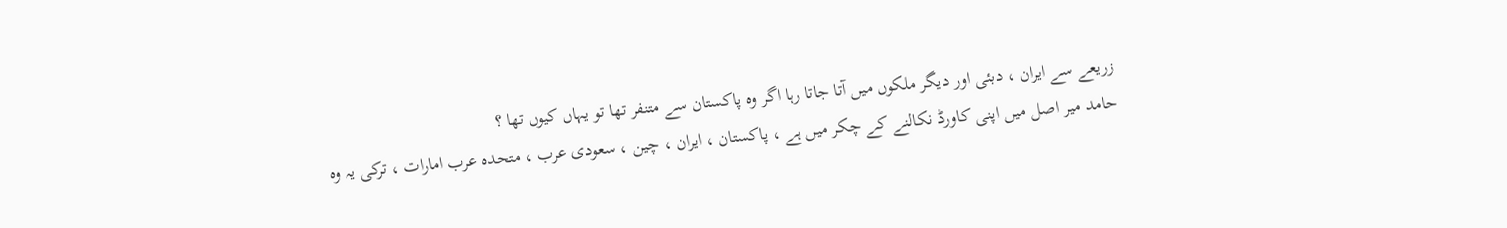زریعے سے ایران ، دبئی اور دیگر ملکوں میں آتا جاتا رہا اگر وہ پاکستان سے متنفر تها تو یہاں کیوں تها ؟
حامد میر اصل میں اپنی کاورڈ نکالنے کے چکر میں ہے ، پاکستان ، ایران ، چین ، سعودی عرب ، متحدہ عرب امارات ، ترکی یہ وہ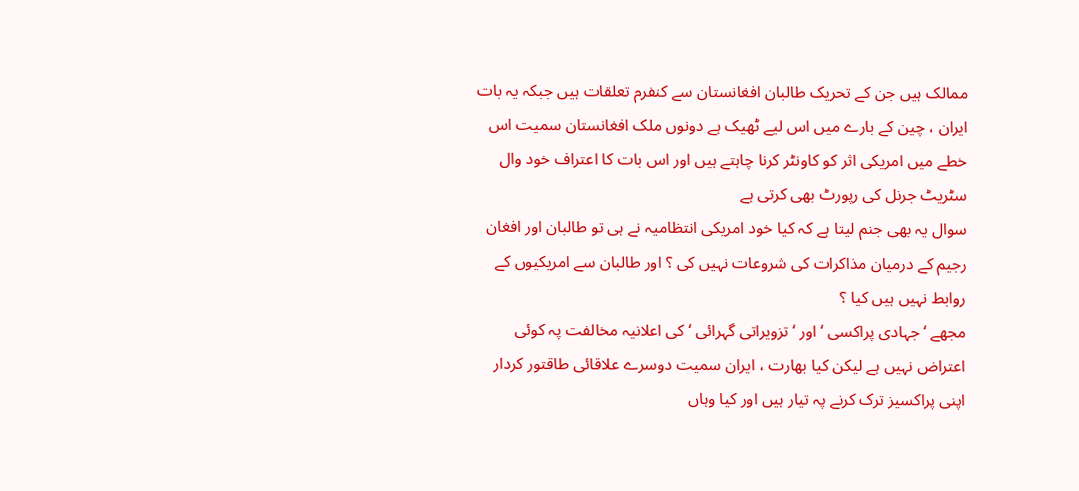ممالک ہیں جن کے تحریک طالبان افغانستان سے کنفرم تعلقات ہیں جبکہ یہ بات ایران ، چین کے بارے میں اس لیے ٹهیک ہے دونوں ملک افغانستان سمیت اس خطے میں امریکی اثر کو کاونٹر کرنا چاہتے ہیں اور اس بات کا اعتراف خود وال سٹریٹ جرنل کی رپورٹ بهی کرتی ہے
سوال یہ بهی جنم لیتا ہے کہ کیا خود امریکی انتظامیہ نے ہی تو طالبان اور افغان رجیم کے درمیان مذاکرات کی شروعات نہیں کی ؟ اور طالبان سے امریکیوں کے روابط نہیں ہیں کیا ؟
مجهے ‘جہادی پراکسی ‘ اور ‘تزویراتی گہرائی ‘ کی اعلانیہ مخالفت پہ کوئی اعتراض نہیں ہے لیکن کیا بهارت ، ایران سمیت دوسرے علاقائی طاقتور کردار اپنی پراکسیز ترک کرنے پہ تیار ہیں اور کیا وہاں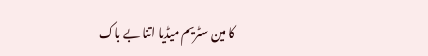کا مین سٹریم میڈیا اتنا بے باک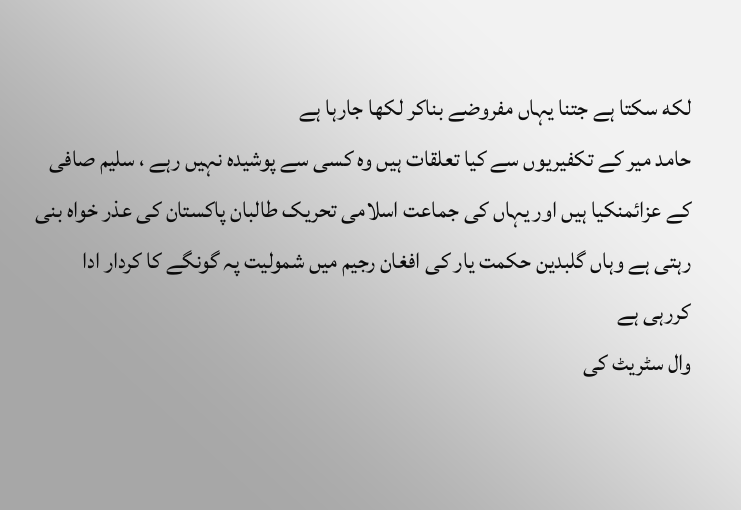لکه سکتا ہے جتنا یہاں مفروضے بناکر لکها جارہا ہے
حامد میر کے تکفیریوں سے کیا تعلقات ہیں وہ کسی سے پوشیدہ نہیں رہے ، سلیم صافی کے عزائمنکیا ہیں اور یہاں کی جماعت اسلامی تحریک طالبان پاکستان کی عذر خواہ بنی رہتی ہے وہاں گلبدین حکمت یار کی افغان رجیم میں شمولیت پہ گونگے کا کردار ادا کررہی ہے
وال سٹریٹ کی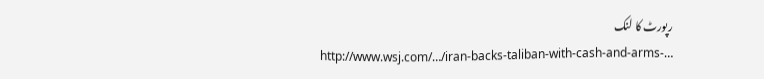رپورٹ کا لنک
http://www.wsj.com/…/iran-backs-taliban-with-cash-and-arms-…